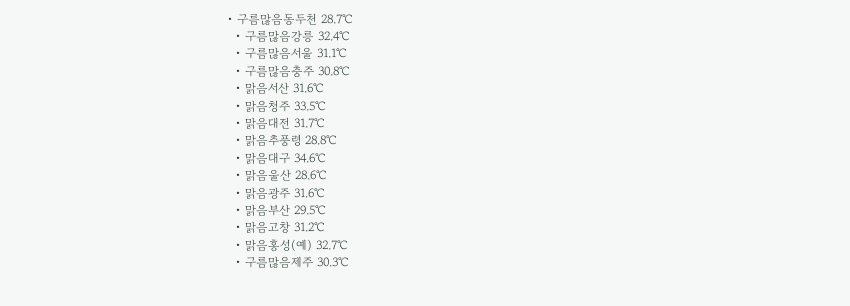• 구름많음동두천 28.7℃
  • 구름많음강릉 32.4℃
  • 구름많음서울 31.1℃
  • 구름많음충주 30.8℃
  • 맑음서산 31.6℃
  • 맑음청주 33.5℃
  • 맑음대전 31.7℃
  • 맑음추풍령 28.8℃
  • 맑음대구 34.6℃
  • 맑음울산 28.6℃
  • 맑음광주 31.6℃
  • 맑음부산 29.5℃
  • 맑음고창 31.2℃
  • 맑음홍성(예) 32.7℃
  • 구름많음제주 30.3℃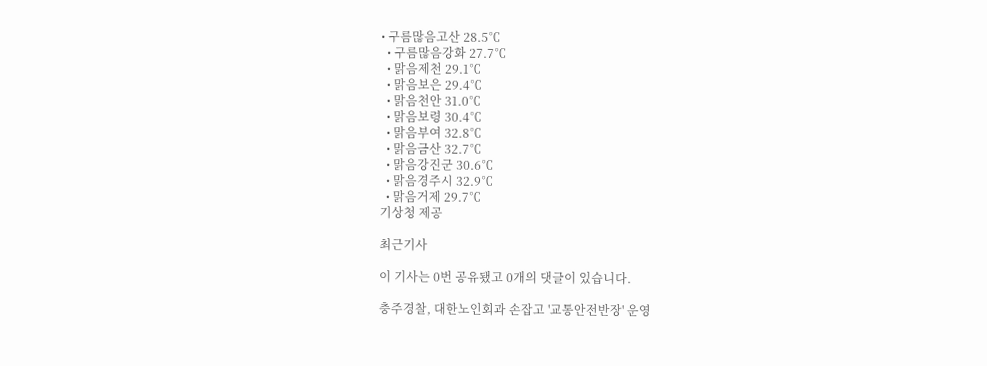• 구름많음고산 28.5℃
  • 구름많음강화 27.7℃
  • 맑음제천 29.1℃
  • 맑음보은 29.4℃
  • 맑음천안 31.0℃
  • 맑음보령 30.4℃
  • 맑음부여 32.8℃
  • 맑음금산 32.7℃
  • 맑음강진군 30.6℃
  • 맑음경주시 32.9℃
  • 맑음거제 29.7℃
기상청 제공

최근기사

이 기사는 0번 공유됐고 0개의 댓글이 있습니다.

충주경찰, 대한노인회과 손잡고 '교통안전반장' 운영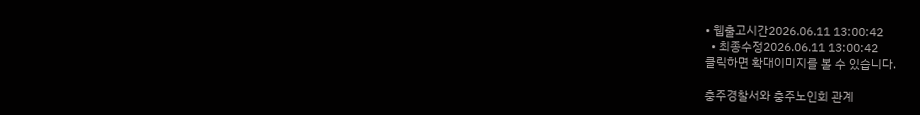• 웹출고시간2026.06.11 13:00:42
  • 최종수정2026.06.11 13:00:42
클릭하면 확대이미지를 볼 수 있습니다.

충주경찰서와 충주노인회 관계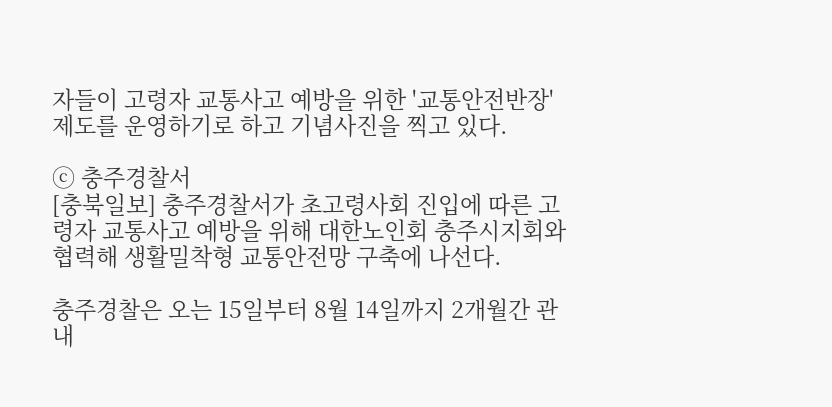자들이 고령자 교통사고 예방을 위한 '교통안전반장' 제도를 운영하기로 하고 기념사진을 찍고 있다.

ⓒ 충주경찰서
[충북일보] 충주경찰서가 초고령사회 진입에 따른 고령자 교통사고 예방을 위해 대한노인회 충주시지회와 협력해 생활밀착형 교통안전망 구축에 나선다.

충주경찰은 오는 15일부터 8월 14일까지 2개월간 관내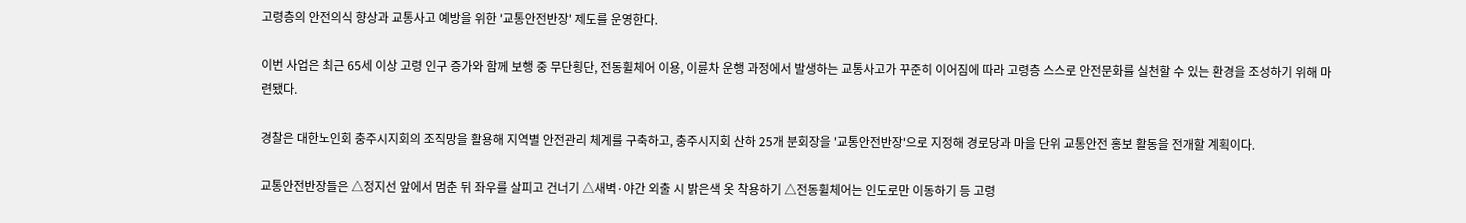고령층의 안전의식 향상과 교통사고 예방을 위한 '교통안전반장' 제도를 운영한다.

이번 사업은 최근 65세 이상 고령 인구 증가와 함께 보행 중 무단횡단, 전동휠체어 이용, 이륜차 운행 과정에서 발생하는 교통사고가 꾸준히 이어짐에 따라 고령층 스스로 안전문화를 실천할 수 있는 환경을 조성하기 위해 마련됐다.

경찰은 대한노인회 충주시지회의 조직망을 활용해 지역별 안전관리 체계를 구축하고, 충주시지회 산하 25개 분회장을 '교통안전반장'으로 지정해 경로당과 마을 단위 교통안전 홍보 활동을 전개할 계획이다.

교통안전반장들은 △정지선 앞에서 멈춘 뒤 좌우를 살피고 건너기 △새벽·야간 외출 시 밝은색 옷 착용하기 △전동휠체어는 인도로만 이동하기 등 고령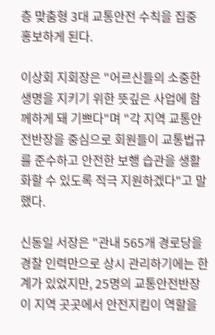층 맞춤형 3대 교통안전 수칙을 집중 홍보하게 된다.

이상회 지회장은 "어르신들의 소중한 생명을 지키기 위한 뜻깊은 사업에 함께하게 돼 기쁘다"며 "각 지역 교통안전반장을 중심으로 회원들이 교통법규를 준수하고 안전한 보행 습관을 생활화할 수 있도록 적극 지원하겠다"고 말했다.

신동일 서장은 "관내 565개 경로당을 경찰 인력만으로 상시 관리하기에는 한계가 있었지만, 25명의 교통안전반장이 지역 곳곳에서 안전지킴이 역할을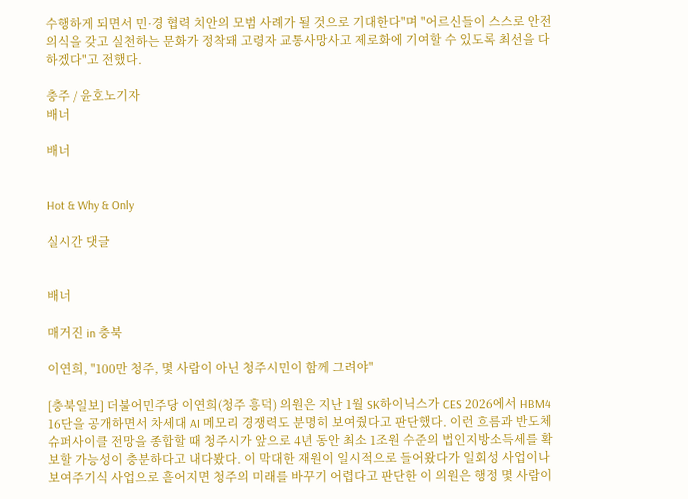수행하게 되면서 민·경 협력 치안의 모범 사례가 될 것으로 기대한다"며 "어르신들이 스스로 안전의식을 갖고 실천하는 문화가 정착돼 고령자 교통사망사고 제로화에 기여할 수 있도록 최선을 다하겠다"고 전했다.

충주 / 윤호노기자
배너

배너


Hot & Why & Only

실시간 댓글


배너

매거진 in 충북

이연희, "100만 청주, 몇 사람이 아닌 청주시민이 함께 그려야"

[충북일보] 더불어민주당 이연희(청주 흥덕) 의원은 지난 1월 SK하이닉스가 CES 2026에서 HBM4 16단을 공개하면서 차세대 AI 메모리 경쟁력도 분명히 보여줬다고 판단했다. 이런 흐름과 반도체 슈퍼사이클 전망을 종합할 때 청주시가 앞으로 4년 동안 최소 1조원 수준의 법인지방소득세를 확보할 가능성이 충분하다고 내다봤다. 이 막대한 재원이 일시적으로 들어왔다가 일회성 사업이나 보여주기식 사업으로 흩어지면 청주의 미래를 바꾸기 어렵다고 판단한 이 의원은 행정 몇 사람이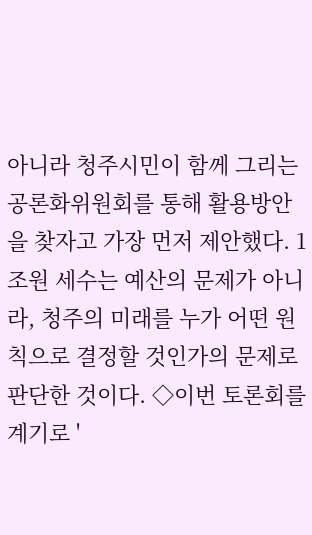아니라 청주시민이 함께 그리는 공론화위원회를 통해 활용방안을 찾자고 가장 먼저 제안했다. 1조원 세수는 예산의 문제가 아니라, 청주의 미래를 누가 어떤 원칙으로 결정할 것인가의 문제로 판단한 것이다. ◇이번 토론회를 계기로 '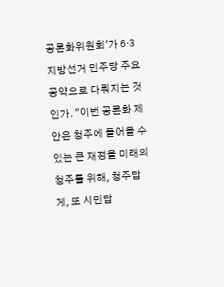공론화위원회'가 6·3지방선거 민주당 주요공약으로 다뤄지는 것인가. "이번 공론화 제안은 청주에 들어올 수 있는 큰 재정을 미래의 청주를 위해, 청주답게, 또 시민답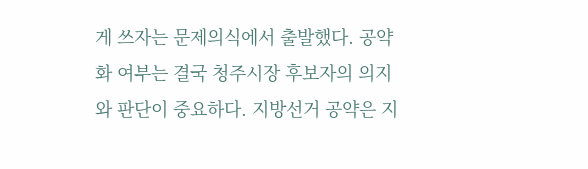게 쓰자는 문제의식에서 출발했다. 공약화 여부는 결국 청주시장 후보자의 의지와 판단이 중요하다. 지방선거 공약은 지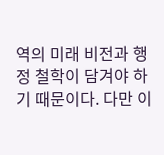역의 미래 비전과 행정 철학이 담겨야 하기 때문이다. 다만 이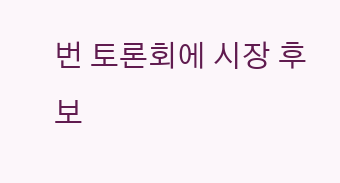번 토론회에 시장 후보